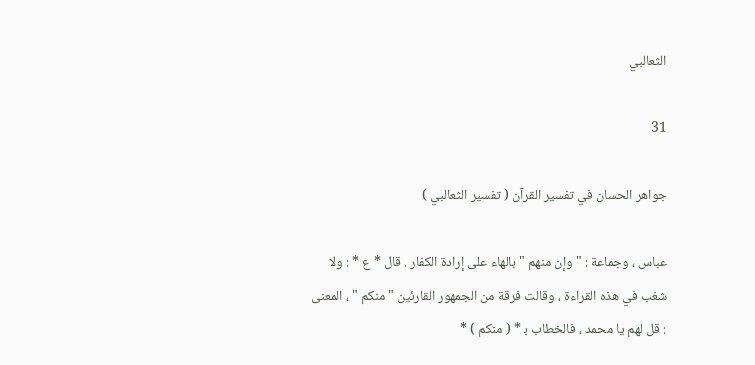الثعالبي

31

جواهر الحسان في تفسير القرآن ( تفسير الثعالبي )

عباس ، وجماعة : " وإن منهم " بالهاء على إرادة الكفار . قال * ع * : ولا شغب في هذه القراءة ، وقالت فرقة من الجمهور القارئين " منكم " ، المعنى : قل لهم يا محمد ، فالخطاب ب‍ * ( منكم ) *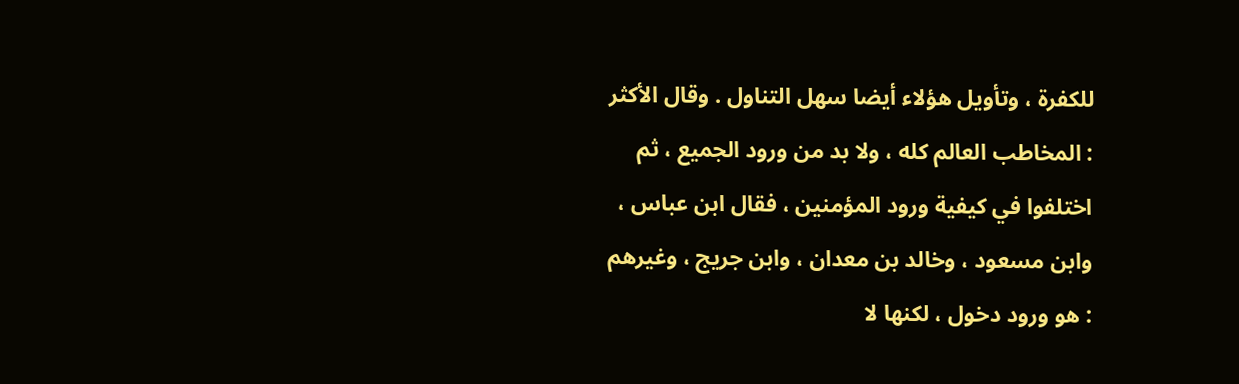للكفرة ، وتأويل هؤلاء أيضا سهل التناول . وقال الأكثر : المخاطب العالم كله ، ولا بد من ورود الجميع ، ثم اختلفوا في كيفية ورود المؤمنين ، فقال ابن عباس ، وابن مسعود ، وخالد بن معدان ، وابن جريج ، وغيرهم : هو ورود دخول ، لكنها لا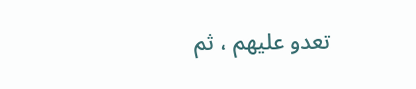تعدو عليهم ، ثم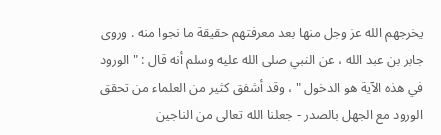يخرجهم الله عز وجل منها بعد معرفتهم حقيقة ما نجوا منه . وروى جابر بن عبد الله ، عن النبي صلى الله عليه وسلم أنه قال : " الورود في هذه الآية هو الدخول " ، وقد أشفق كثير من العلماء من تحقق الورود مع الجهل بالصدر - جعلنا الله تعالى من الناجين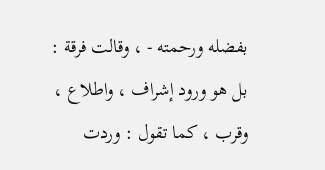بفضله ورحمته - ، وقالت فرقة : بل هو ورود إشراف ، واطلاع ، وقرب ، كما تقول : وردت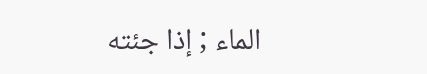الماء ; إذا جئته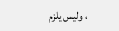، وليس يلزم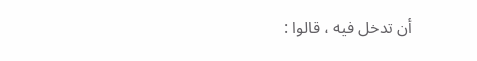أن تدخل فيه ، قالوا :